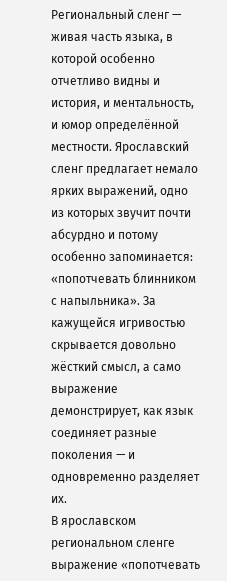Региональный сленг — живая часть языка, в которой особенно отчетливо видны и история, и ментальность, и юмор определённой местности. Ярославский сленг предлагает немало ярких выражений, одно из которых звучит почти абсурдно и потому особенно запоминается: «попотчевать блинником с напыльника». За кажущейся игривостью скрывается довольно жёсткий смысл, а само выражение демонстрирует, как язык соединяет разные поколения — и одновременно разделяет их.
В ярославском региональном сленге выражение «попотчевать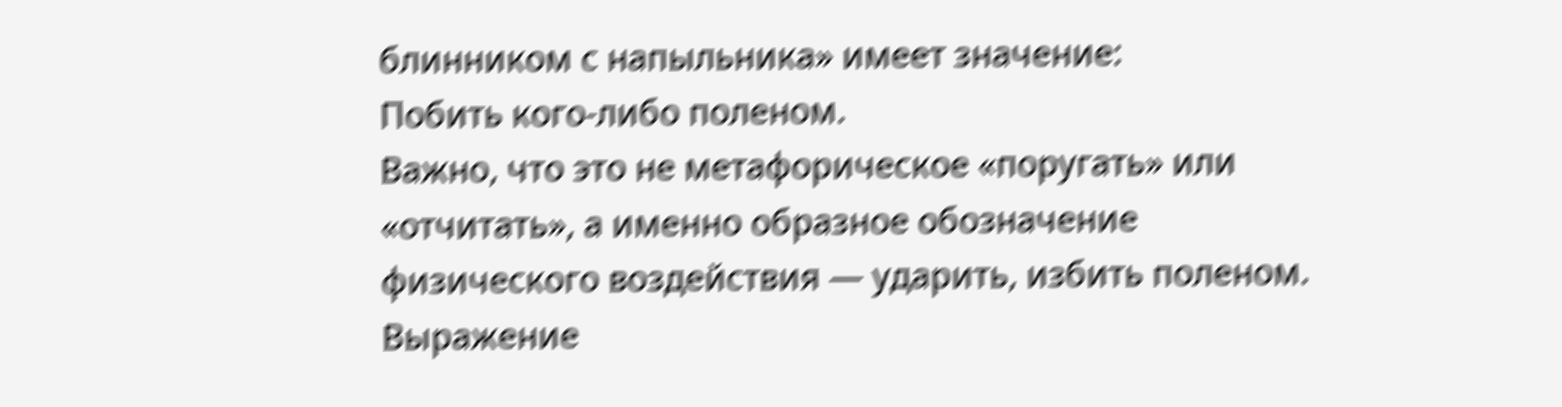блинником с напыльника» имеет значение:
Побить кого-либо поленом.
Важно, что это не метафорическое «поругать» или «отчитать», а именно образное обозначение физического воздействия — ударить, избить поленом.
Выражение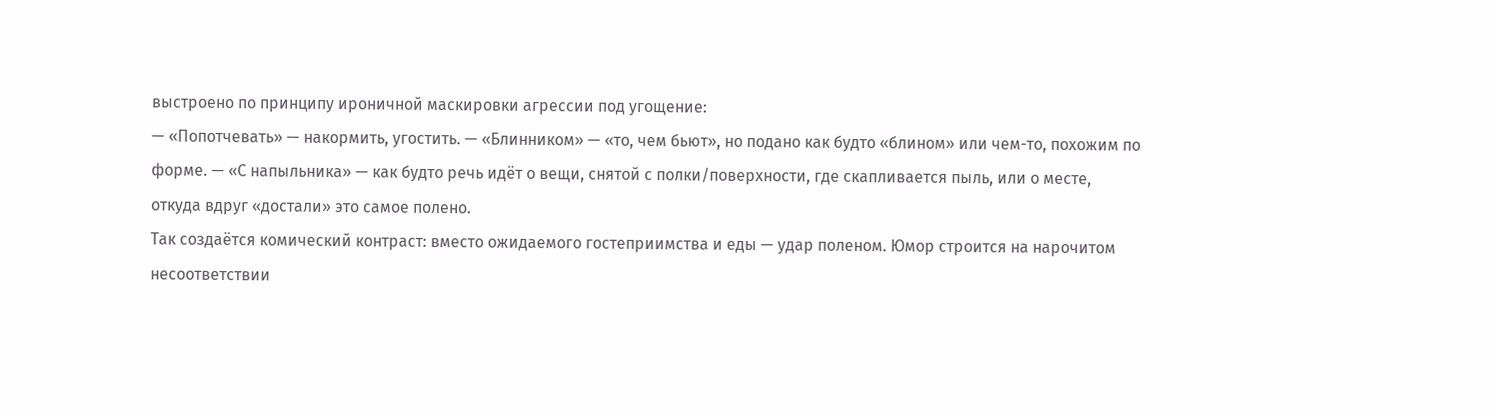выстроено по принципу ироничной маскировки агрессии под угощение:
— «Попотчевать» — накормить, угостить. — «Блинником» — «то, чем бьют», но подано как будто «блином» или чем-то, похожим по форме. — «С напыльника» — как будто речь идёт о вещи, снятой с полки/поверхности, где скапливается пыль, или о месте, откуда вдруг «достали» это самое полено.
Так создаётся комический контраст: вместо ожидаемого гостеприимства и еды — удар поленом. Юмор строится на нарочитом несоответствии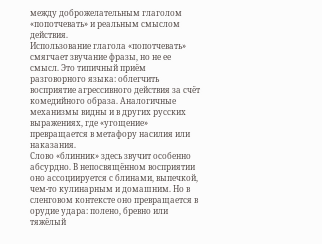между доброжелательным глаголом «попотчевать» и реальным смыслом действия.
Использование глагола «попотчевать» смягчает звучание фразы, но не ее смысл. Это типичный приём разговорного языка: облегчить восприятие агрессивного действия за счёт комедийного образа. Аналогичные механизмы видны и в других русских выражениях, где «угощение» превращается в метафору насилия или наказания.
Слово «блинник» здесь звучит особенно абсурдно. В непосвящённом восприятии оно ассоциируется с блинами, выпечкой, чем-то кулинарным и домашним. Но в сленговом контексте оно превращается в орудие удара: полено, бревно или тяжёлый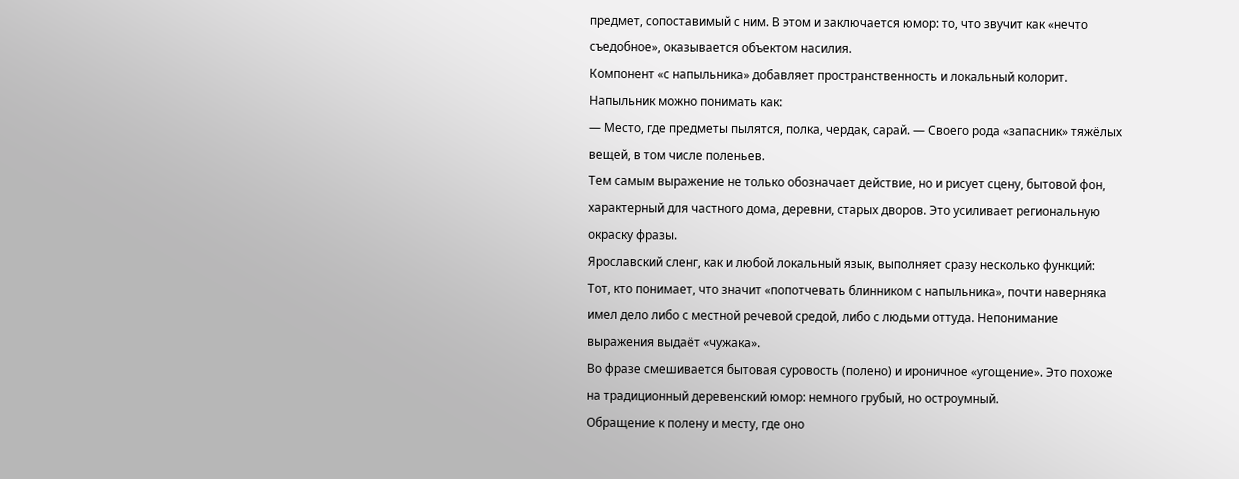предмет, сопоставимый с ним. В этом и заключается юмор: то, что звучит как «нечто съедобное», оказывается объектом насилия.
Компонент «с напыльника» добавляет пространственность и локальный колорит. Напыльник можно понимать как:
— Место, где предметы пылятся, полка, чердак, сарай. — Своего рода «запасник» тяжёлых вещей, в том числе поленьев.
Тем самым выражение не только обозначает действие, но и рисует сцену, бытовой фон, характерный для частного дома, деревни, старых дворов. Это усиливает региональную окраску фразы.
Ярославский сленг, как и любой локальный язык, выполняет сразу несколько функций:
Тот, кто понимает, что значит «попотчевать блинником с напыльника», почти наверняка имел дело либо с местной речевой средой, либо с людьми оттуда. Непонимание выражения выдаёт «чужака».
Во фразе смешивается бытовая суровость (полено) и ироничное «угощение». Это похоже на традиционный деревенский юмор: немного грубый, но остроумный.
Обращение к полену и месту, где оно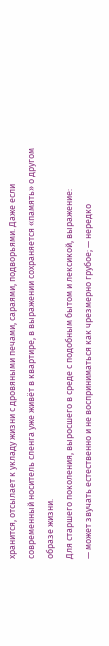хранится, отсылает к укладу жизни с дровяными печами, сараями, подворьями. Даже если современный носитель сленга уже живёт в квартире, в выражении сохраняется «память» о другом образе жизни.
Для старшего поколения, выросшего в среде с подобным бытом и лексикой, выражение:
— может звучать естественно и не восприниматься как чрезмерно грубое; — нередко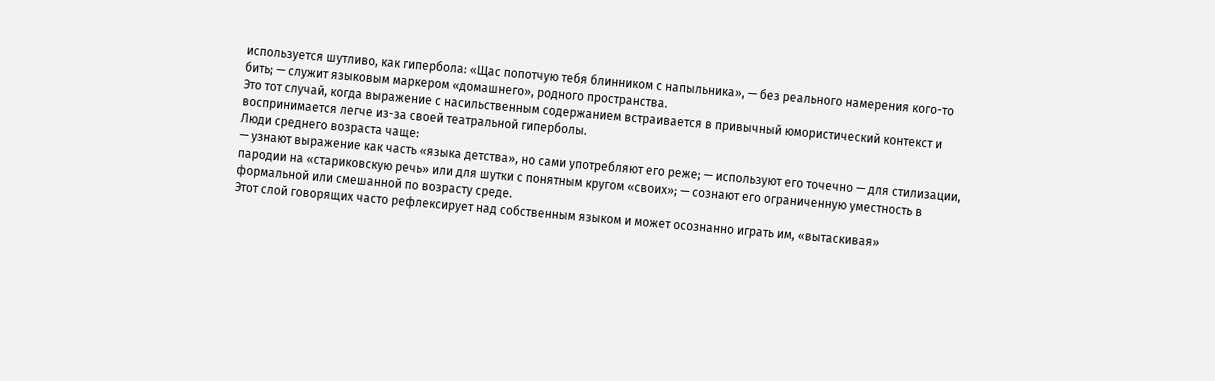используется шутливо, как гипербола: «Щас попотчую тебя блинником с напыльника», — без реального намерения кого-то бить; — служит языковым маркером «домашнего», родного пространства.
Это тот случай, когда выражение с насильственным содержанием встраивается в привычный юмористический контекст и воспринимается легче из-за своей театральной гиперболы.
Люди среднего возраста чаще:
— узнают выражение как часть «языка детства», но сами употребляют его реже; — используют его точечно — для стилизации, пародии на «стариковскую речь» или для шутки с понятным кругом «своих»; — сознают его ограниченную уместность в формальной или смешанной по возрасту среде.
Этот слой говорящих часто рефлексирует над собственным языком и может осознанно играть им, «вытаскивая»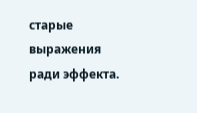старые выражения ради эффекта.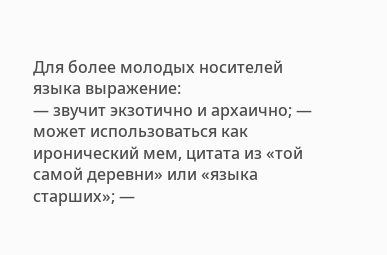Для более молодых носителей языка выражение:
— звучит экзотично и архаично; — может использоваться как иронический мем, цитата из «той самой деревни» или «языка старших»; —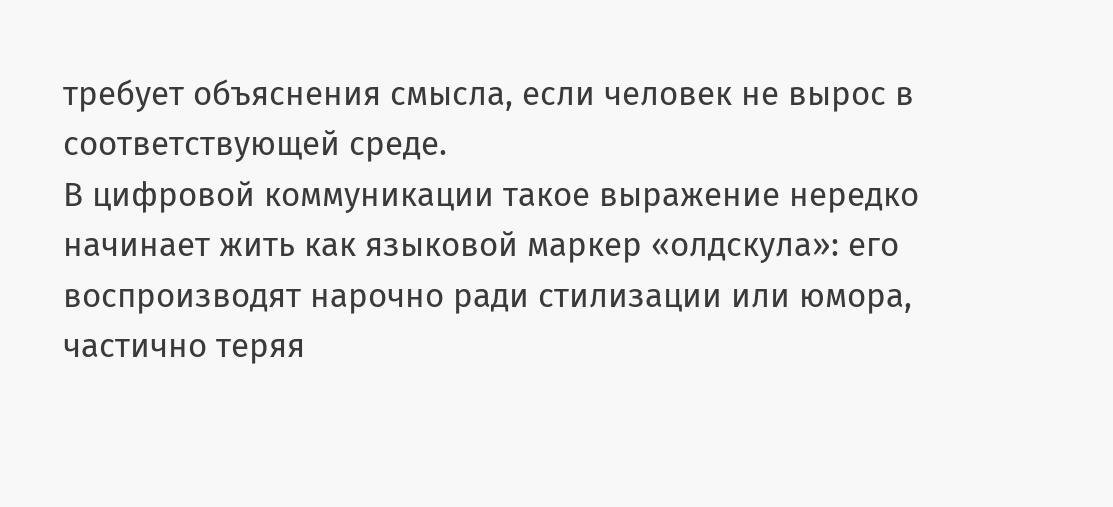требует объяснения смысла, если человек не вырос в соответствующей среде.
В цифровой коммуникации такое выражение нередко начинает жить как языковой маркер «олдскула»: его воспроизводят нарочно ради стилизации или юмора, частично теряя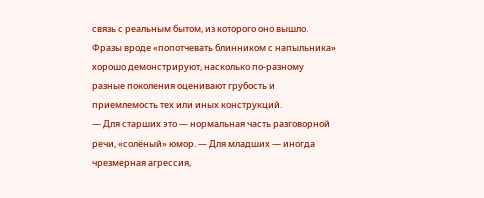связь с реальным бытом, из которого оно вышло.
Фразы вроде «попотчевать блинником с напыльника» хорошо демонстрируют, насколько по-разному разные поколения оценивают грубость и приемлемость тех или иных конструкций.
— Для старших это — нормальная часть разговорной речи, «солёный» юмор. — Для младших — иногда чрезмерная агрессия,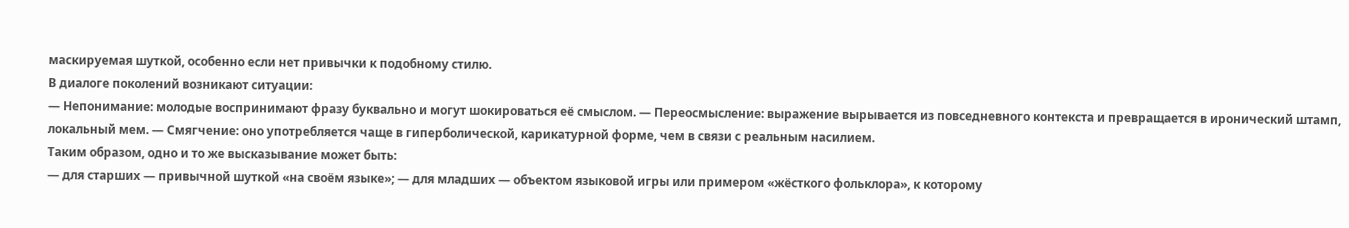маскируемая шуткой, особенно если нет привычки к подобному стилю.
В диалоге поколений возникают ситуации:
— Непонимание: молодые воспринимают фразу буквально и могут шокироваться её смыслом. — Переосмысление: выражение вырывается из повседневного контекста и превращается в иронический штамп, локальный мем. — Смягчение: оно употребляется чаще в гиперболической, карикатурной форме, чем в связи с реальным насилием.
Таким образом, одно и то же высказывание может быть:
— для старших — привычной шуткой «на своём языке»; — для младших — объектом языковой игры или примером «жёсткого фольклора», к которому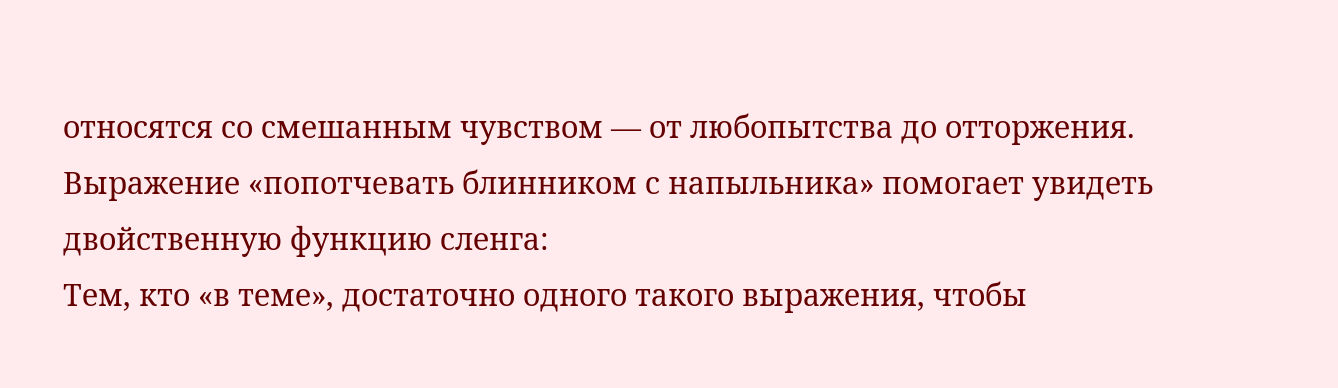относятся со смешанным чувством — от любопытства до отторжения.
Выражение «попотчевать блинником с напыльника» помогает увидеть двойственную функцию сленга:
Тем, кто «в теме», достаточно одного такого выражения, чтобы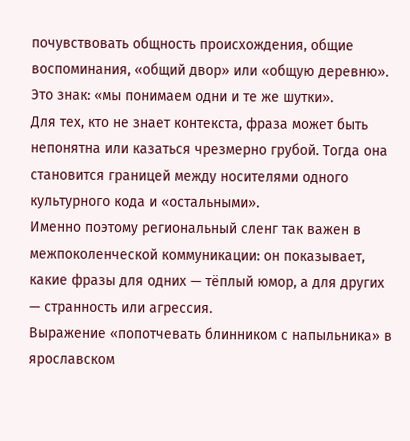почувствовать общность происхождения, общие воспоминания, «общий двор» или «общую деревню». Это знак: «мы понимаем одни и те же шутки».
Для тех, кто не знает контекста, фраза может быть непонятна или казаться чрезмерно грубой. Тогда она становится границей между носителями одного культурного кода и «остальными».
Именно поэтому региональный сленг так важен в межпоколенческой коммуникации: он показывает, какие фразы для одних — тёплый юмор, а для других — странность или агрессия.
Выражение «попотчевать блинником с напыльника» в ярославском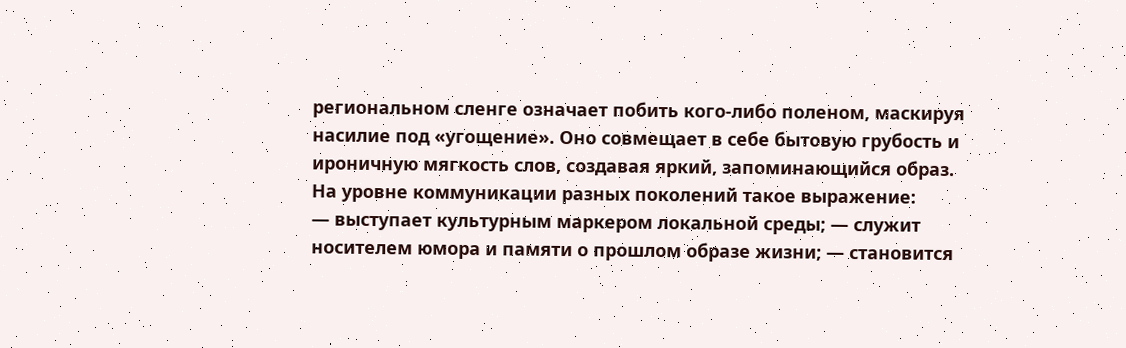региональном сленге означает побить кого-либо поленом, маскируя насилие под «угощение». Оно совмещает в себе бытовую грубость и ироничную мягкость слов, создавая яркий, запоминающийся образ.
На уровне коммуникации разных поколений такое выражение:
— выступает культурным маркером локальной среды; — служит носителем юмора и памяти о прошлом образе жизни; — становится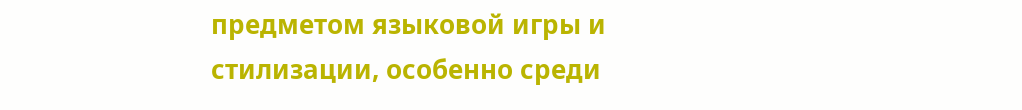предметом языковой игры и стилизации, особенно среди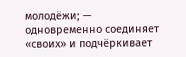молодёжи; — одновременно соединяет «своих» и подчёркивает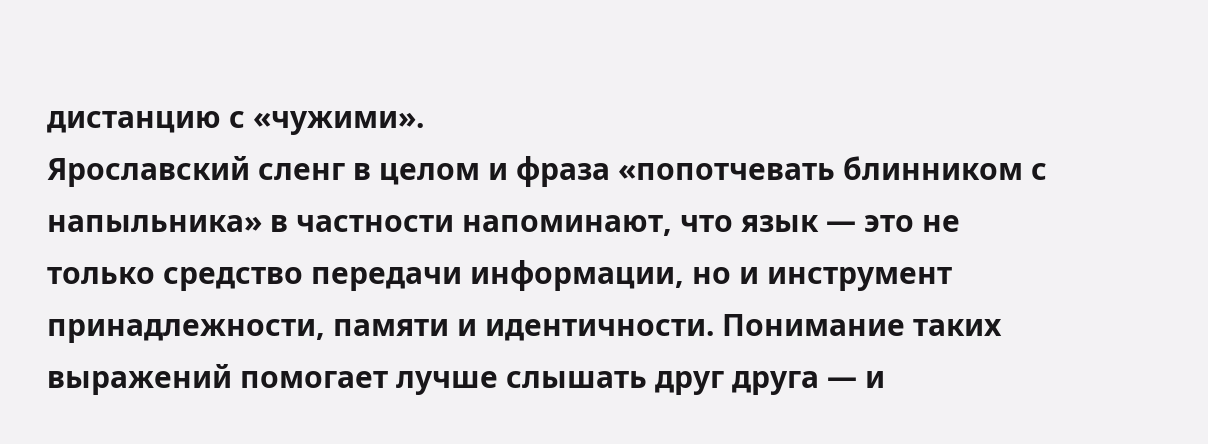дистанцию с «чужими».
Ярославский сленг в целом и фраза «попотчевать блинником с напыльника» в частности напоминают, что язык — это не только средство передачи информации, но и инструмент принадлежности, памяти и идентичности. Понимание таких выражений помогает лучше слышать друг друга — и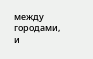между городами, и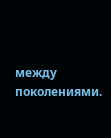между поколениями.